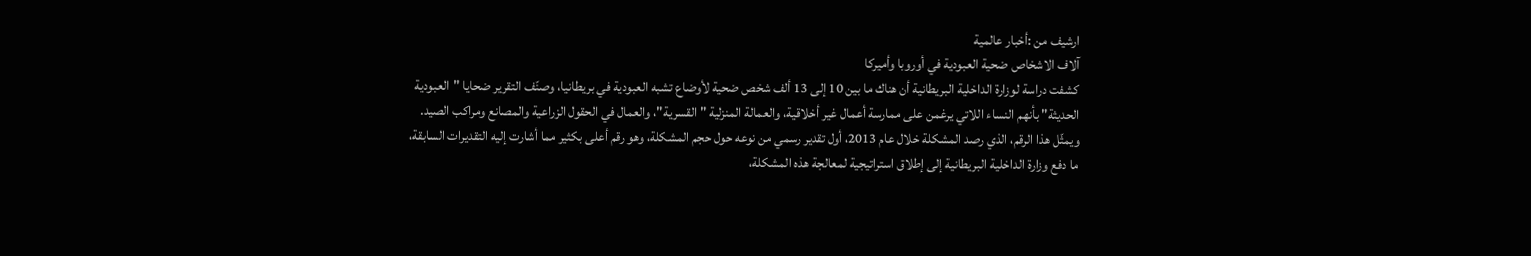ارشيف من :أخبار عالمية
آلاف الاشخاص ضحية العبودية في أوروبا وأميركا
كشفت دراسة لوزارة الداخلية البريطانية أن هناك ما بين 10 إلى 13 ألف شخص ضحية لأوضاع تشبه العبودية في بريطانيا، وصنّف التقرير ضحايا "العبودية الحديثة" بأنهم النساء اللاتي يرغمن على ممارسة أعمال غير أخلاقية، والعمالة المنزلية " القسرية"، والعمال في الحقول الزراعية والمصانع ومراكب الصيد.
ويمثّل هذا الرقم، الذي رصد المشكلة خلال عام 2013، أول تقدير رسمي من نوعه حول حجم المشكلة، وهو رقم أعلى بكثير مما أشارت إليه التقديرات السابقة، ما دفع وزارة الداخلية البريطانية إلى إطلاق استراتيجية لمعالجة هذه المشكلة،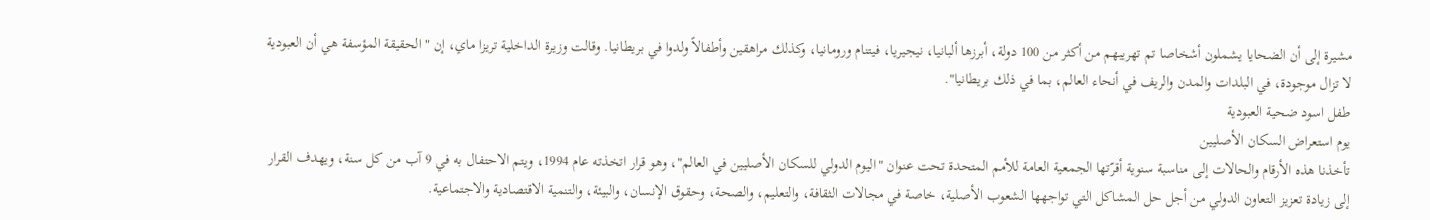مشيرة إلى أن الضحايا يشملون أشخاصا تم تهريبهم من أكثر من 100 دولة، أبرزها ألبانيا، نيجيريا، فيتنام ورومانيا، وكذلك مراهقين وأطفالاً ولدوا في بريطانيا. وقالت وزيرة الداخلية تريزا ماي، إن "الحقيقة المؤسفة هي أن العبودية لا تزال موجودة، في البلدات والمدن والريف في أنحاء العالم، بما في ذلك بريطانيا".
طفل اسود ضحية العبودية
يوم استعراض السكان الأصليين
تأخذنا هذه الأرقام والحالات إلى مناسبة سنوية أقرّتها الجمعية العامة للأمم المتحدة تحت عنوان "اليوم الدولي للسكان الأصليين في العالم"، وهو قرار اتخذته عام 1994، ويتم الاحتفال به في 9 آب من كل سنة، ويهدف القرار إلى زيادة تعزيز التعاون الدولي من أجل حل المشاكل التي تواجهها الشعوب الأصلية، خاصة في مجالات الثقافة، والتعليم، والصحة، وحقوق الإنسان، والبيئة، والتنمية الاقتصادية والاجتماعية.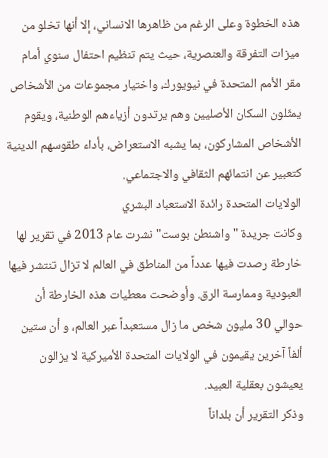هذه الخطوة وعلى الرغم من ظاهرها الانساني، إلا أنها تخلو من ميزات التفرقة والعنصرية، حيث يتم تنظيم احتفال سنوي أمام مقر الأمم المتحدة في نيويورك، واختيار مجموعات من الأشخاص يمثّلون السكان الأصليين وهم يرتدون أزياءهم الوطنية، ويقوم الأشخاص المشاركون، بما يشبه الاستعراض، بأداء طقوسهم الدينية كتعبير عن انتمائهم الثقافي والاجتماعي.
الولايات المتحدة رائدة الاستعباد البشري
وكانت جريدة "واشنطن بوست" نشرت عام 2013 في تقرير لها خارطة رصدت فيها عدداً من المناطق في العالم لا تزال تنتشر فيها العبودية وممارسة الرق. وأوضحت معطيات هذه الخارطة أن حوالي 30 مليون شخص ما زال مستعبداً عبر العالم، و أن ستين ألفاً آخرين يقيمون في الولايات المتحدة الأميركية لا يزالون يعيشون بعقلية العبيد.
وذكر التقرير أن بلداناً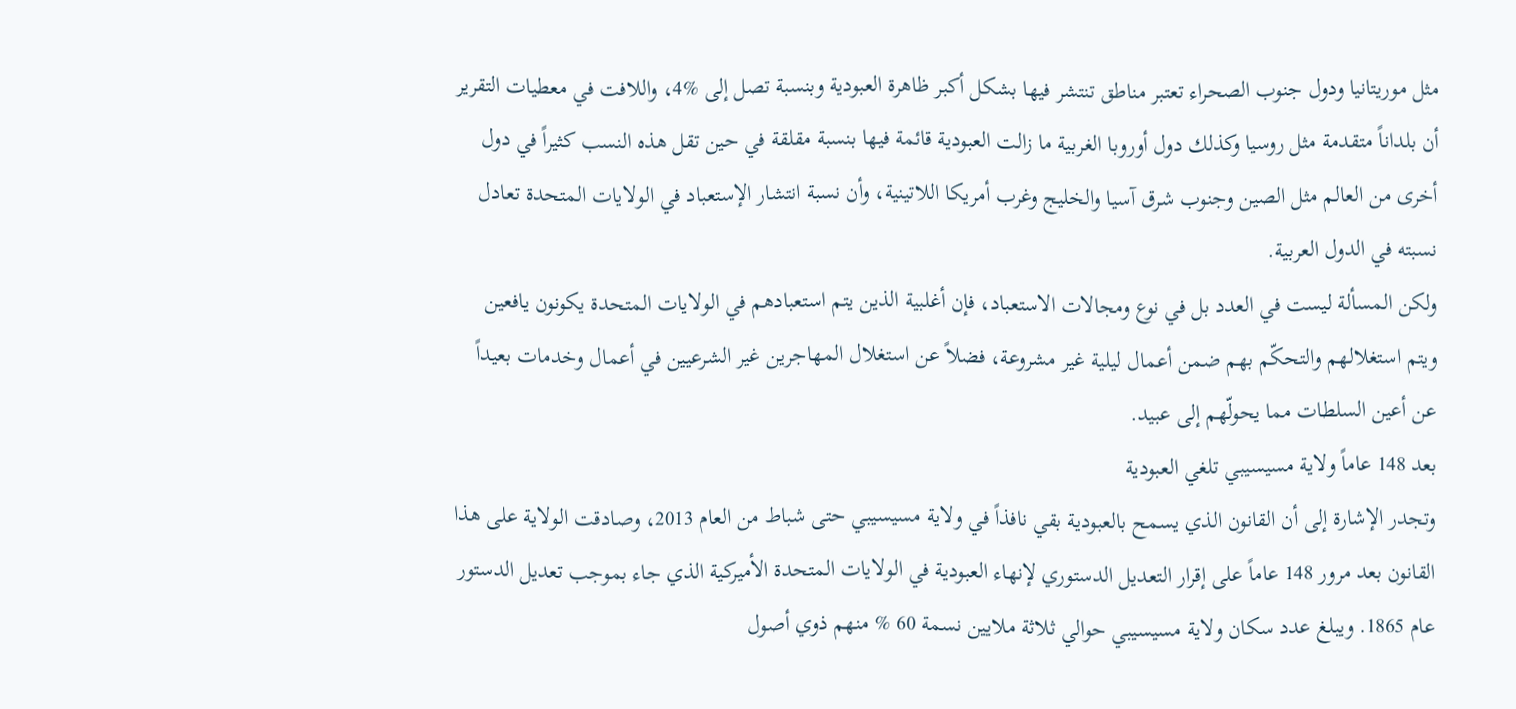مثل موريتانيا ودول جنوب الصحراء تعتبر مناطق تنتشر فيها بشكل أكبر ظاهرة العبودية وبنسبة تصل إلى %4، واللافت في معطيات التقرير أن بلداناً متقدمة مثل روسيا وكذلك دول أوروبا الغربية ما زالت العبودية قائمة فيها بنسبة مقلقة في حين تقل هذه النسب كثيراً في دول أخرى من العالم مثل الصين وجنوب شرق آسيا والخليج وغرب أمريكا اللاتينية، وأن نسبة انتشار الإستعباد في الولايات المتحدة تعادل نسبته في الدول العربية.
ولكن المسألة ليست في العدد بل في نوع ومجالات الاستعباد، فإن أغلبية الذين يتم استعبادهم في الولايات المتحدة يكونون يافعين ويتم استغلالهم والتحكّم بهم ضمن أعمال ليلية غير مشروعة، فضلاً عن استغلال المهاجرين غير الشرعيين في أعمال وخدمات بعيداً عن أعين السلطات مما يحولّهم إلى عبيد.
بعد 148 عاماً ولاية مسيسيبي تلغي العبودية
وتجدر الإشارة إلى أن القانون الذي يسمح بالعبودية بقي نافذاً في ولاية مسيسيبي حتى شباط من العام 2013، وصادقت الولاية على هذا القانون بعد مرور 148 عاماً على إقرار التعديل الدستوري لإنهاء العبودية في الولايات المتحدة الأميركية الذي جاء بموجب تعديل الدستور عام 1865. ويبلغ عدد سكان ولاية مسيسيبي حوالي ثلاثة ملايين نسمة 60 % منهم ذوي أصول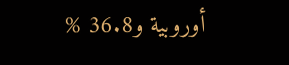أوروبية و36.8 %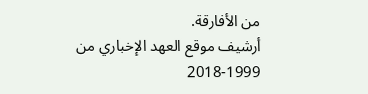من الأفارقة.
أرشيف موقع العهد الإخباري من 1999-2018